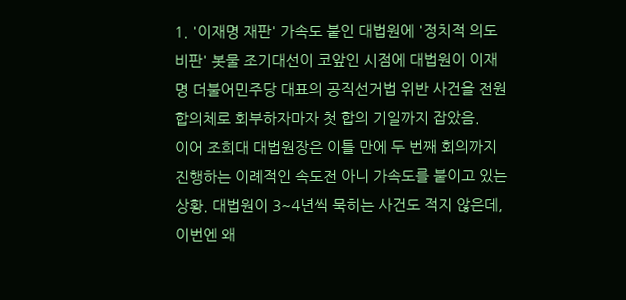1. '이재명 재판' 가속도 붙인 대법원에 '정치적 의도 비판' 봇물 조기대선이 코앞인 시점에 대법원이 이재명 더불어민주당 대표의 공직선거법 위반 사건을 전원합의체로 회부하자마자 첫 합의 기일까지 잡았음.
이어 조희대 대법원장은 이틀 만에 두 번째 회의까지 진행하는 이례적인 속도전 아니 가속도를 붙이고 있는 상황. 대법원이 3~4년씩 묵히는 사건도 적지 않은데, 이번엔 왜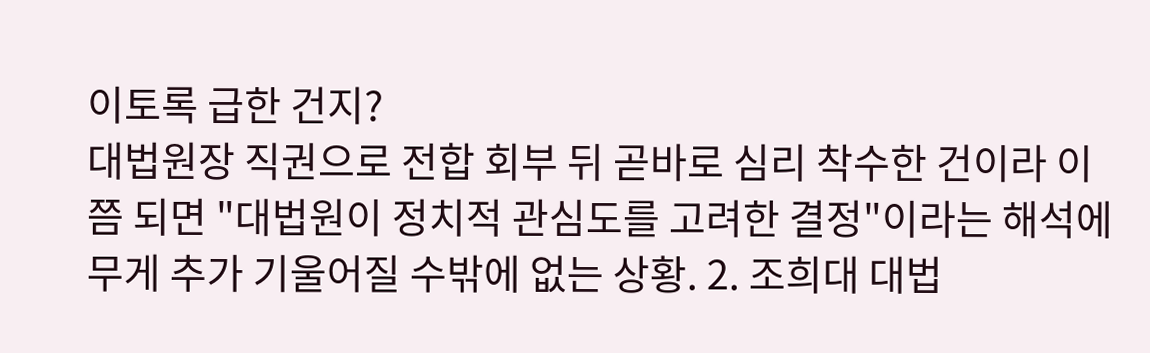이토록 급한 건지?
대법원장 직권으로 전합 회부 뒤 곧바로 심리 착수한 건이라 이쯤 되면 "대법원이 정치적 관심도를 고려한 결정"이라는 해석에 무게 추가 기울어질 수밖에 없는 상황. 2. 조희대 대법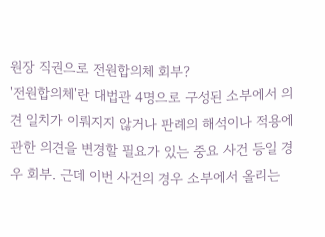원장 직권으로 전원합의체 회부?
'전원합의체'란 대법관 4명으로 구성된 소부에서 의견 일치가 이뤄지지 않거나 판례의 해석이나 적용에 관한 의견을 변경할 필요가 있는 중요 사건 등일 경우 회부. 근데 이번 사건의 경우 소부에서 올리는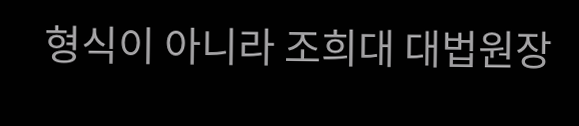형식이 아니라 조희대 대법원장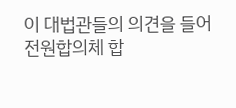이 대법관들의 의견을 들어 전원합의체 합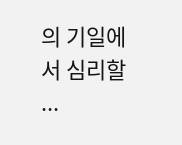의 기일에서 심리할 ...